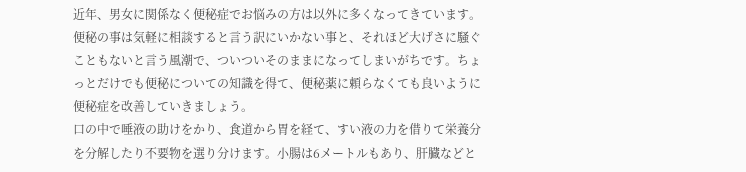近年、男女に関係なく便秘症でお悩みの方は以外に多くなってきています。便秘の事は気軽に相談すると言う訳にいかない事と、それほど大げさに騒ぐこともないと言う風潮で、ついついそのままになってしまいがちです。ちょっとだけでも便秘についての知識を得て、便秘薬に頼らなくても良いように便秘症を改善していきましょう。
口の中で唾液の助けをかり、食道から胃を経て、すい液の力を借りて栄養分を分解したり不要物を選り分けます。小腸は6メートルもあり、肝臓などと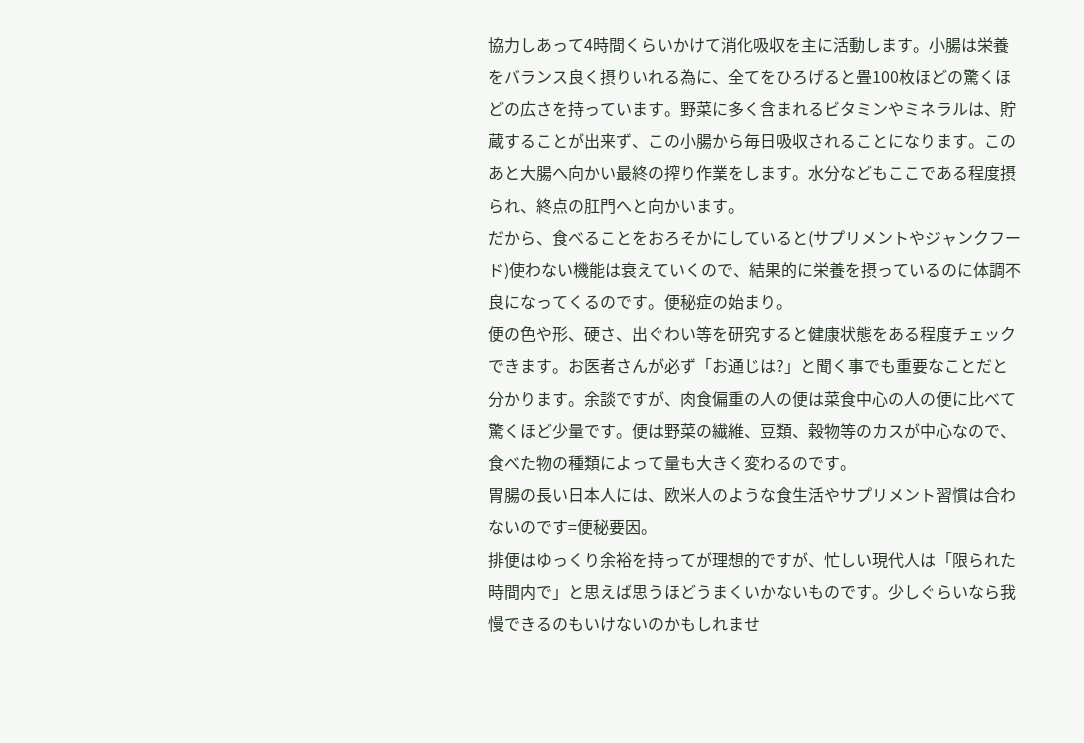協力しあって4時間くらいかけて消化吸収を主に活動します。小腸は栄養をバランス良く摂りいれる為に、全てをひろげると畳100枚ほどの驚くほどの広さを持っています。野菜に多く含まれるビタミンやミネラルは、貯蔵することが出来ず、この小腸から毎日吸収されることになります。このあと大腸へ向かい最終の搾り作業をします。水分などもここである程度摂られ、終点の肛門へと向かいます。
だから、食べることをおろそかにしていると(サプリメントやジャンクフード)使わない機能は衰えていくので、結果的に栄養を摂っているのに体調不良になってくるのです。便秘症の始まり。
便の色や形、硬さ、出ぐわい等を研究すると健康状態をある程度チェックできます。お医者さんが必ず「お通じは?」と聞く事でも重要なことだと分かります。余談ですが、肉食偏重の人の便は菜食中心の人の便に比べて驚くほど少量です。便は野菜の繊維、豆類、穀物等のカスが中心なので、食べた物の種類によって量も大きく変わるのです。
胃腸の長い日本人には、欧米人のような食生活やサプリメント習慣は合わないのです=便秘要因。
排便はゆっくり余裕を持ってが理想的ですが、忙しい現代人は「限られた時間内で」と思えば思うほどうまくいかないものです。少しぐらいなら我慢できるのもいけないのかもしれませ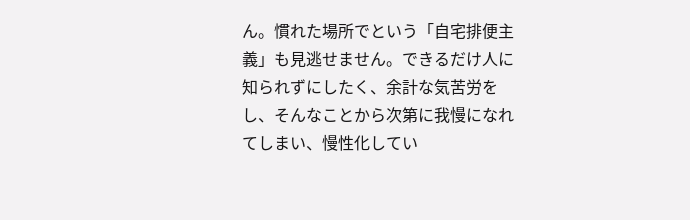ん。慣れた場所でという「自宅排便主義」も見逃せません。できるだけ人に知られずにしたく、余計な気苦労をし、そんなことから次第に我慢になれてしまい、慢性化してい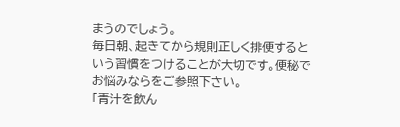まうのでしょう。
毎日朝、起きてから規則正しく排便するという習慣をつけることが大切です。便秘でお悩みならをご参照下さい。
「青汁を飲ん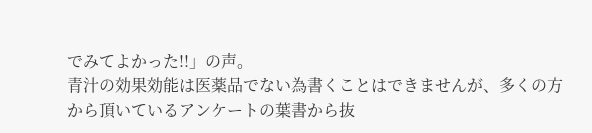でみてよかった!!」の声。
青汁の効果効能は医薬品でない為書くことはできませんが、多くの方から頂いているアンケートの葉書から抜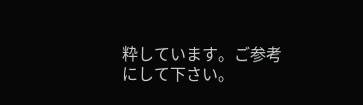粋しています。ご参考にして下さい。